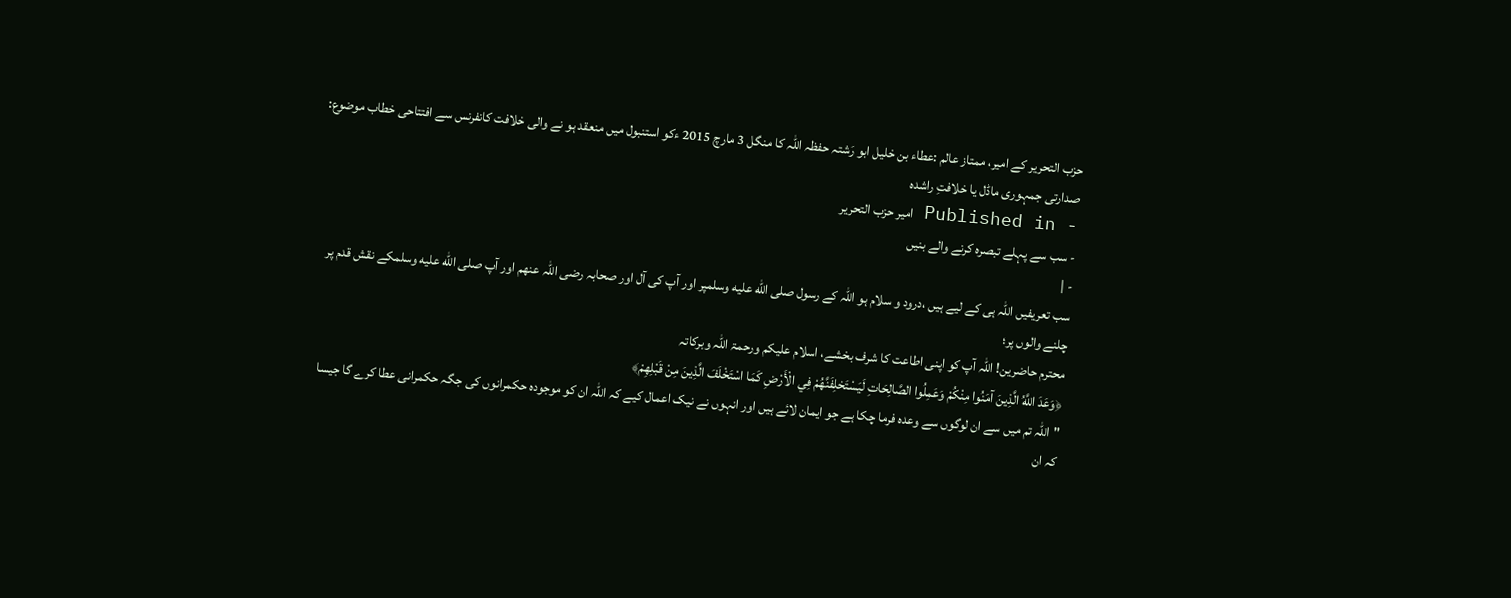حزب التحریر کے امیر، ممتاز عالم :عطاء بن خلیل ابو رَشتہ حفظہ اللہ کا منگل 3 مارچ 2015 ءکو استنبول میں منعقد ہو نے والی خلافت کانفرنس سے افتتاحی خطاب موضوع: صدارتی جمہوری ماڈل یا خلافتِ راشدہ
- Published in امیر حزب التحریر
- سب سے پہلے تبصرہ کرنے والے بنیں
- |
سب تعریفیں اللہ ہی کے لیے ہیں ،درود و سلام ہو اللہ کے رسول صلى الله عليه وسلمپر اور آپ کی آل اور صحابہ رضی اللہ عنھم اور آپ صلى الله عليه وسلمکے نقش قدم پر چلنے والوں پر؛
محترم حاضرین! اللہ آپ کو اپنی اطاعت کا شرف بخشے، اسلام علیکم ورحمۃ اللہ وبرکاتہ
﴿وَعَدَ اللَّهُ الَّذِينَ آمَنُوا مِنْكُمْ وَعَمِلُوا الصَّالِحَاتِ لَيَسْتَخلِفَنَّهُمْ فِي الْأَرْضِ كَمَا اسْتَخْلَفَ الَّذِينَ مِنْ قَبْلِهِمْ﴾
"اللہ تم میں سے ان لوگوں سے وعدہ فرما چکا ہے جو ایمان لائے ہیں اور انہوں نے نیک اعمال کیے کہ اللہ ان کو موجودہ حکمرانوں کی جگہ حکمرانی عطا کرے گا جیسا کہ ان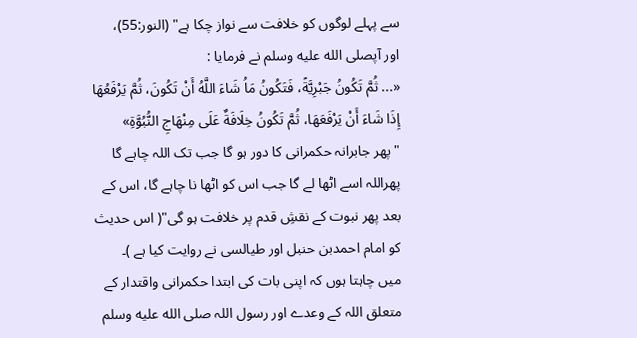سے پہلے لوگوں کو خلافت سے نواز چکا ہے" (النور:55)،
اور آپصلى الله عليه وسلم نے فرمایا :
«... ثُمَّ تَكُونُ جَبْرِيَّةً، فَتَكُونُ مَاُ شَاءَ اللَّهُ أَنْ تَكُونَ، ثُمَّ يَرْفَعُهَا إِذَا شَاءَ أَنْ يَرْفَعَهَا، ثُمَّ تَكُونُ خِلَافَةٌ عَلَى مِنْهَاجِ النُّبُوَّةِ»
"پھر جابرانہ حکمرانی کا دور ہو گا جب تک اللہ چاہے گا پھراللہ اسے اٹھا لے گا جب اس کو اٹھا نا چاہے گا، اس کے بعد پھر نبوت کے نقشِ قدم پر خلافت ہو گی"( اس حدیث کو امام احمدبن حنبل اور طیالسی نے روایت کیا ہے )۔
میں چاہتا ہوں کہ اپنی بات کی ابتدا حکمرانی واقتدار کے متعلق اللہ کے وعدے اور رسول اللہ صلى الله عليه وسلم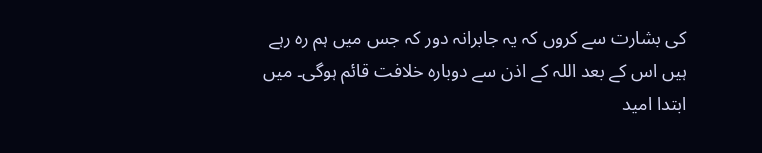کی بشارت سے کروں کہ یہ جابرانہ دور کہ جس میں ہم رہ رہے ہیں اس کے بعد اللہ کے اذن سے دوبارہ خلافت قائم ہوگی۔ میں ابتدا امید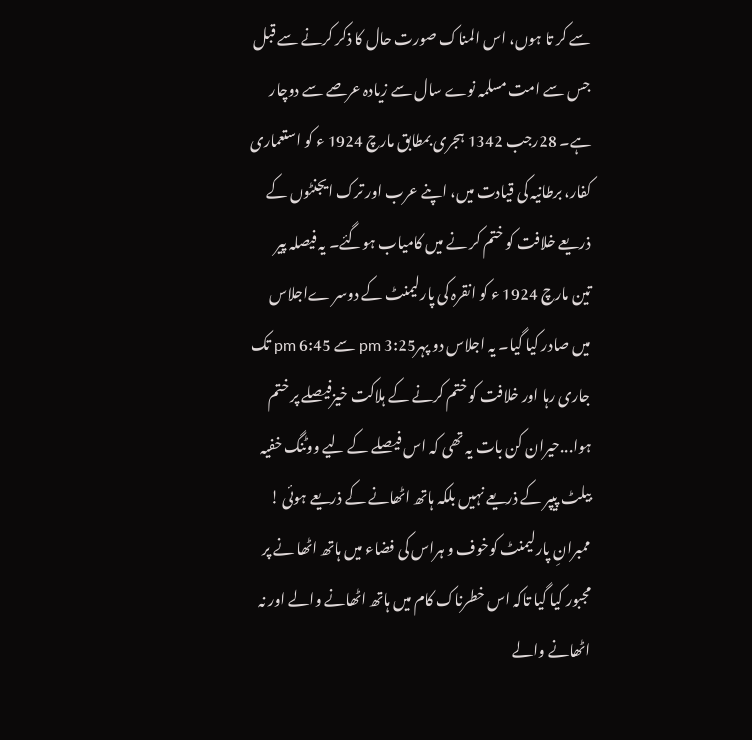سے کر تا ہوں، اس المناک صورت حال کا ذکر کرنے سے قبل جس سے امت مسلمہ نوے سال سے زیادہ عرصے سے دوچار ہے۔ 28رجب 1342 ہجری بمطابق مارچ 1924 ء کو استعماری کفار، برطانیہ کی قیادت میں، اپنے عرب اور ترک ایجنٹوں کے ذریعے خلافت کو ختم کر نے میں کامیاب ہوگئے۔ یہ فیصلہ پیر تین مارچ 1924 ء کو انقرہ کی پارلیمنٹ کے دوسر ےاجلاس میں صادر کیا گیا۔ یہ اجلاس دو پہر3:25 pm سے 6:45 pm تک جاری رہا اور خلافت کو ختم کرنے کے ہلاکت خیزفیصلے پر ختم ہوا...حیران کن بات یہ تھی کہ اس فیصلے کے لیے ووٹنگ خفیہ بیلٹ پیپر کے ذریعے نہیں بلکہ ہاتھ اٹھانے کے ذریعے ہوئی ! ممبرانِ پارلیمنٹ کوخوف و ہراس کی فضاء میں ہاتھ اٹھا نے پر مجبور کیا گیا تاکہ اس خطرناک کام میں ہاتھ اٹھانے والے اور نہ اٹھانے والے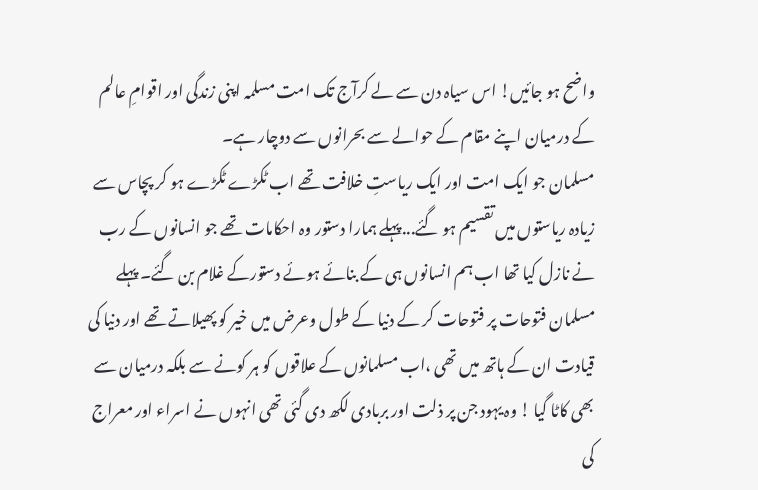واضح ہو جائیں! اس سیاہ دن سے لے کرآج تک امت مسلمہ اپنی زندگی اور اقوامِ عالم کے درمیان اپنے مقام کے حوالے سے بحرانوں سے دوچار ہے۔
مسلمان جو ایک امت اور ایک ریاستِ خلافت تھے اب ٹکڑے ٹکڑے ہو کر پچاس سے زیادہ ریاستوں میں تقسیم ہو گئے...پہلے ہمارا دستور وہ احکامات تھے جو انسانوں کے رب نے نازل کیا تھا اب ہم انسانوں ہی کے بنائے ہوئے دستورکے غلام بن گئے۔ پہلے مسلمان فتوحات پر فتوحات کر کے دنیا کے طول وعرض میں خیر کو پھیلاتے تھے اور دنیا کی قیادت ان کے ہاتھ میں تھی ،اب مسلمانوں کے علاقوں کو ہر کونے سے بلکہ درمیان سے بھی کاٹا گیا ! وہ یہود جن پر ذلت اور بربادی لکھ دی گئی تھی انہوں نے اسراء اور معراج کی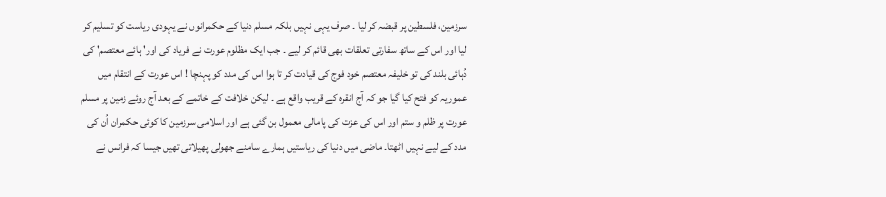سرزمین، فلسطین پر قبضہ کر لیا ۔ صرف یہی نہیں بلکہ مسلم دنیا کے حکمرانوں نے یہودی ریاست کو تسلیم کر لیا اور اس کے ساتھ سفارتی تعلقات بھی قائم کر لیے ۔ جب ایک مظلوم عورت نے فریاد کی اور' ہائے معتصم' کی دُہائی بلند کی تو خلیفہ معتصم خود فوج کی قیادت کر تا ہوا اس کی مدد کو پہنچا ! اس عورت کے انتقام میں عموریہ کو فتح کیا گیا جو کہ آج انقرہ کے قریب واقع ہے ۔ لیکن خلافت کے خاتمے کے بعد آج روئے زمین پر مسلم عورت پر ظلم و ستم اور اس کی عزت کی پامالی معمول بن گئی ہے اور اسلامی سرزمین کا کوئی حکمران اُن کی مدد کے لیے نہیں اٹھتا۔ ماضی میں دنیا کی ریاستیں ہمارے سامنے جھولی پھیلاتی تھیں جیسا کہ فرانس نے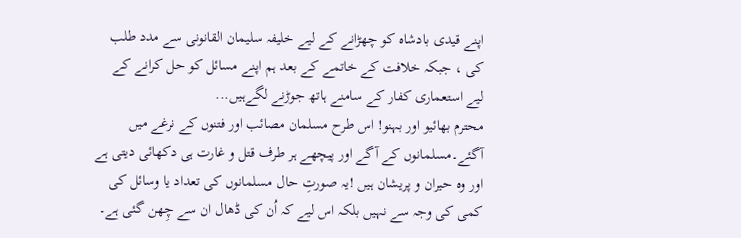اپنے قیدی بادشاہ کو چھڑانے کے لیے خلیفہ سلیمان القانونی سے مدد طلب کی ، جبکہ خلافت کے خاتمے کے بعد ہم اپنے مسائل کو حل کرانے کے لیے استعماری کفار کے سامنے ہاتھ جوڑنے لگےہیں...
محترم بھائیو اور بہنو! اس طرح مسلمان مصائب اور فتنوں کے نرغے میں آگئے۔مسلمانوں کے آگے اور پیچھے ہر طرف قتل و غارت ہی دکھائی دیتی ہے اور وہ حیران و پریشان ہیں !یہ صورتِ حال مسلمانوں کی تعداد یا وسائل کی کمی کی وجہ سے نہیں بلکہ اس لیے کہ اُن کی ڈھال ان سے چِھن گئی ہے۔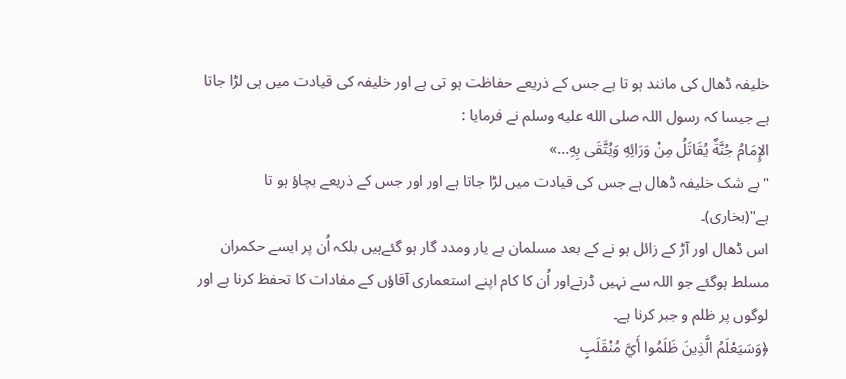خلیفہ ڈھال کی مانند ہو تا ہے جس کے ذریعے حفاظت ہو تی ہے اور خلیفہ کی قیادت میں ہی لڑا جاتا ہے جیسا کہ رسول اللہ صلى الله عليه وسلم نے فرمایا :
الإِمَامُ جُنَّةٌ يُقَاتَلُ مِنْ وَرَائِهِ وَيُتَّقَى بِهِ...»
"بے شک خلیفہ ڈھال ہے جس کی قیادت میں لڑا جاتا ہے اور اور جس کے ذریعے بچاؤ ہو تا ہے"(بخاری)۔
اس ڈھال اور آڑ کے زائل ہو نے کے بعد مسلمان بے یار ومدد گار ہو گئےہیں بلکہ اُن پر ایسے حکمران مسلط ہوگئے جو اللہ سے نہیں ڈرتےاور اُن کا کام اپنے استعماری آقاؤں کے مفادات کا تحفظ کرنا ہے اور لوگوں پر ظلم و جبر کرنا ہے۔
﴿وَسَيَعْلَمُ الَّذِينَ ظَلَمُوا أَيَّ مُنْقَلَبٍ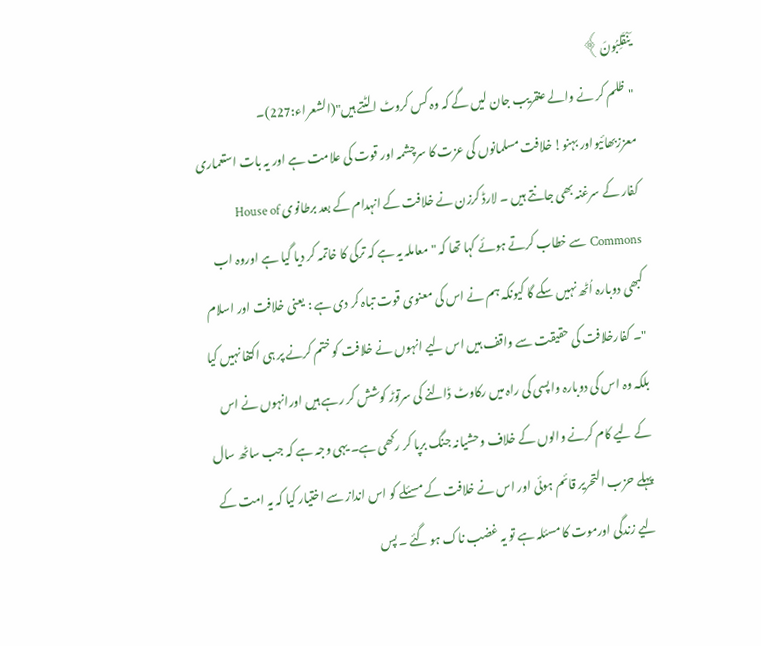يَنْقَلِبُونَ﴾
"ظلم کر نے والے عنقریب جان لیں گے کہ وہ کس کروٹ الٹتے ہیں"(الشعراء:227)۔
معززبھائیواور بہنو! خلافت مسلمانوں کی عزت کا سرچشمہ اور قوت کی علامت ہے اور یہ بات استعماری کفار کے سرغنہ بھی جانتے ہیں ۔ لارڈ کرزن نے خلافت کے انہدام کے بعد برطانوی House of Commons سے خطاب کرتے ہوئے کہا تھا کہ "معاملہ یہ ہے کہ ترکی کا خاتمہ کر دیا گیا ہے اوروہ اب کبھی دوبارہ اُٹھ نہیں سکے گا کیونکہ ہم نے اس کی معنوی قوت تباہ کر دی ہے : یعنی خلافت اور اسلام "۔ کفارخلافت کی حقیقت سے واقف ہیں اس لیے انہوں نے خلافت کو ختم کرنے پر ہی اکتفا نہیں کیا بلکہ وہ اس کی دوبارہ واپسی کی راہ میں رکاوٹ ڈالنے کی سرتوڑ کوشش کر رہے ہیں اورانہوں نے اس کے لیے کام کرنے والوں کے خلاف وحشیانہ جنگ برپا کر رکھی ہے۔ یہی وجہ ہے کہ جب ساٹھ سال پہلے حزب التحریر قائم ہوئی اور اس نے خلافت کے مسئلے کو اس انداز سے اختیار کیا کہ یہ امت کے لیے زندگی اورموت کا مسئلہ ہے تو یہ غضب ناک ہو گئے ۔ پس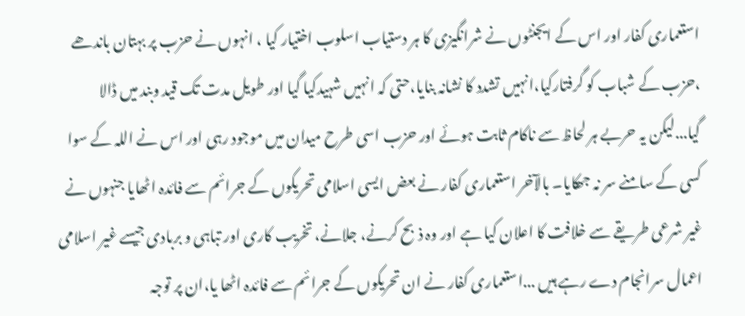استعماری کفار اور اس کے ایجنٹوں نے شرانگیزی کا ہر دستیاب اسلوب اختیار کیا ، انہوں نے حزب پر بہتان باندھے ،حزب کے شباب کو گرفتارکیا،انہیں تشدد کا نشانہ بنایا،حتی کہ انہیں شہیدکیا گیا اور طویل مدت تک قید وبند میں ڈالا گیا...لیکن یہ حربے ہر لحاظ سے ناکام ثابت ہوئے اور حزب اسی طرح میدان میں موجود رہی اور اس نے اللہ کے سوا کسی کے سامنے سر نہ جھکایا۔ بالآخر استعماری کفار نے بعض ایسی اسلامی تحریکوں کے جرائم سے فائدہ اٹھایا جنہوں نے غیر شرعی طریقے سے خلافت کا اعلان کیا ہے اور وہ ذبح کرنے، جلانے، تخریب کاری اور تباہی و بربادی جیسے غیر اسلامی اعمال سرانجام دے رہے ہیں ...استعماری کفار نے ان تحریکوں کے جرائم سے فائدہ اٹھا یا،ان پر توجہ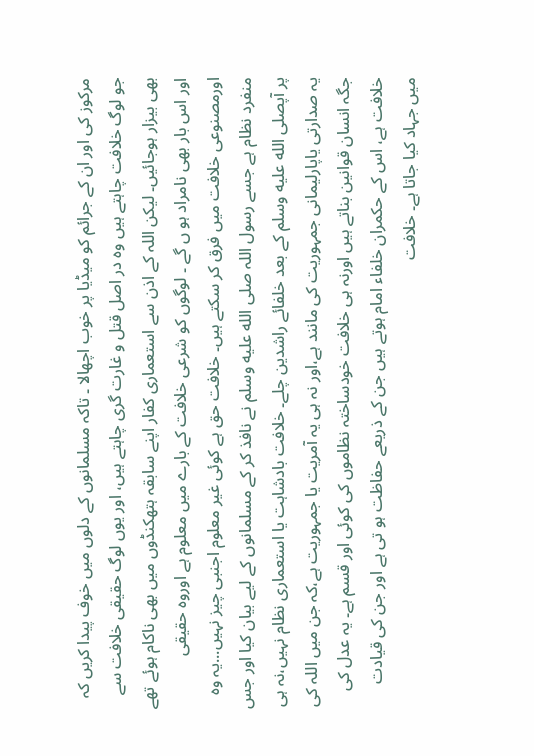مرکوز کی اور ان کے جرائم کو میڈیا پر خوب اچھالا ۔ تاکہ مسلمانوں کے دلوں میں خوف پیدا کریں کہ جو لوگ خلافت چاہتے ہیں وہ در اصل قتل و غارت گری چاہتے ہیں، اور یوں لوگ حقیقی خلافت سے بھی بیزار ہوجائیں۔ لیکن اللہ کے اذن سے استعماری کفار اپنے سابقہ ہتھکنڈوں میں بھی ناکام ہوئے تھے اور اس بار بھی نامراد ہو ں گے ۔ لوگوں کو شرعی خلافت کے بارے میں معلوم ہے اوروہ حقیقی اورمصنوعی خلافت میں فرق کر سکتے ہیں۔ خلافت حق ہے کوئی غیر معلوم اجنبی چیز نہیں...یہ وہ منفرد نظام ہے جسے رسول اللہ صلى الله عليه وسلم نے نافذ کر کے مسلمانوں کے لیے بیان کیا اور جس پر آپصلى الله عليه وسلم کے بعد خلفائے راشدین چلے۔ خلافت بادشاہت یا استعماری نظام نہیں،نہ ہی یہ صدارتی یاپارلیمانی جمہوریت کی مانند ہے،اور نہ ہی یہ آمریت یا جمہوریت ہے،کہ جن میں اللہ کی جگہ انسان قوانین بناتے ہیں اورنہ ہی خلافت خودساختہ نظاموں کی کوئی اور قسم ہے۔ یہ عدل کی خلافت ہے، اس کے حکمران خلفاء امام ہوتے ہیں جن کے ذریعے حفاظت ہو تی ہے اور جن کی قیادت میں جہاد کیا جاتا ہے۔ خلافت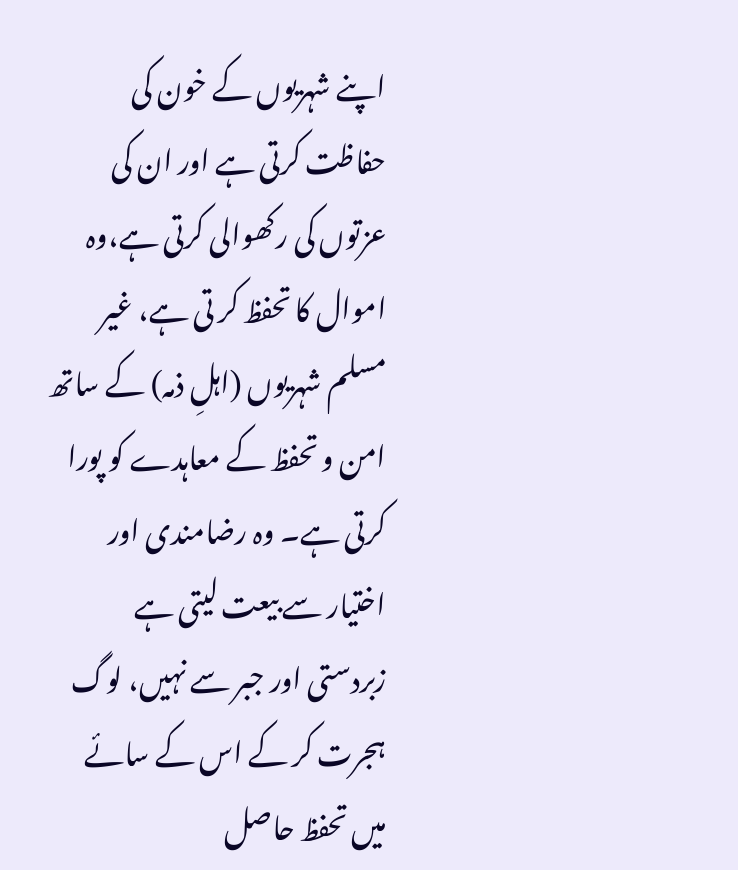اپنے شہریوں کے خون کی حفاظت کرتی ہے اور ان کی عزتوں کی رکھوالی کرتی ہے،وہ اموال کا تحفظ کر تی ہے، غیر مسلم شہریوں (اہلِ ذمہ) کے ساتھ امن و تحفظ کے معاہدے کو پورا کرتی ہے۔ وہ رضامندی اور اختیار سے بیعت لیتی ہے زبردستی اور جبر سے نہیں، لوگ ہجرت کر کے اس کے سائے میں تحفظ حاصل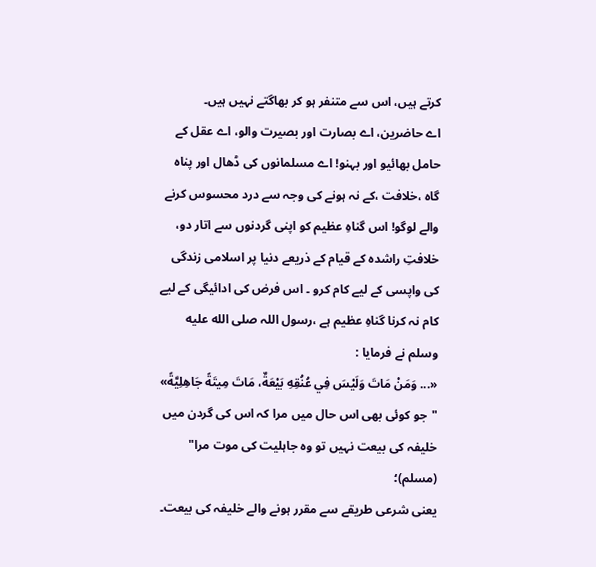کرتے ہیں، اس سے متنفر ہو کر بھاگتے نہیں ہیں۔
اے حاضرین، اے بصارت اور بصیرت والو، اے عقل کے حامل بھائیو اور بہنو! اے مسلمانوں کی ڈھال اور پناہ گاہ ،خلافت ،کے نہ ہونے کی وجہ سے درد محسوس کرنے والے لوگو! اس گناہِ عظیم کو اپنی گردنوں سے اتار دو، خلافتِ راشدہ کے قیام کے ذریعے دنیا پر اسلامی زندگی کی واپسی کے لیے کام کرو ۔ اس فرض کی ادائیگی کے لیے کام نہ کرنا گناہِ عظیم ہے ،رسول اللہ صلى الله عليه وسلم نے فرمایا :
«... وَمَنْ مَاتَ وَلَيْسَ فِي عُنُقِهِ بَيْعَةٌ، مَاتَ مِيتَةً جَاهِلِيَّةً»
"جو کوئی بھی اس حال میں مرا کہ اس کی گردن میں خلیفہ کی بیعت نہیں تو وہ جاہلیت کی موت مرا" (مسلم)؛
یعنی شرعی طریقے سے مقرر ہونے والے خلیفہ کی بیعت۔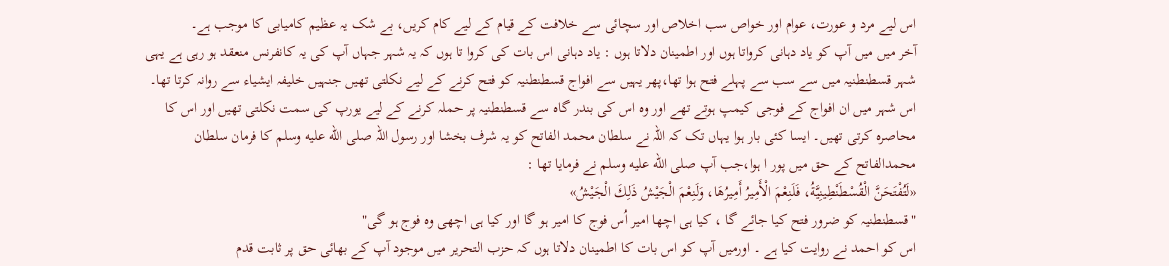اس لیے مرد و عورت، عوام اور خواص سب اخلاص اور سچائی سے خلافت کے قیام کے لیے کام کریں، بے شک یہ عظیم کامیابی کا موجب ہے۔
آخر میں میں آپ کو یاد دہانی کرواتا ہوں اور اطمینان دلاتا ہوں : یاد دہانی اس بات کی کروا تا ہوں کہ یہ شہر جہاں آپ کی یہ کانفرنس منعقد ہو رہی ہے یہی شہر قسطنطنیہ میں سے سب سے پہلے فتح ہوا تھا،پھر یہیں سے افواج قسطنطنیہ کو فتح کرنے کے لیے نکلتی تھیں جنہیں خلیفہ ایشیاء سے روانہ کرتا تھا۔ اس شہر میں ان افواج کے فوجی کیمپ ہوتے تھے اور وہ اس کی بندر گاہ سے قسطنطنیہ پر حملہ کرنے کے لیے یورپ کی سمت نکلتی تھیں اور اس کا محاصرہ کرتی تھیں۔ ایسا کئی بار ہوا یہاں تک کہ اللہ نے سلطان محمد الفاتح کو یہ شرف بخشا اور رسول اللہ صلى الله عليه وسلم کا فرمان سلطان محمدالفاتح کے حق میں پور ا ہوا،جب آپ صلى الله عليه وسلم نے فرمایا تھا :
«لَتُفْتَحَنَّ الْقُسْطَنْطِينِيَّةُ، فَلَنِعْمَ الْأَمِيرُ أَمِيرُهَا، وَلَنِعْمَ الْجَيْشُ ذَلِكَ الْجَيْشُ»
"قسطنطنیہ کو ضرور فتح کیا جائے گا ، کیا ہی اچھا امیر اُس فوج کا امیر ہو گا اور کیا ہی اچھی وہ فوج ہو گی"
اس کو احمد نے روایت کیا ہے ۔ اورمیں آپ کو اس بات کا اطمینان دلاتا ہوں کہ حزب التحریر میں موجود آپ کے بھائی حق پر ثابت قدم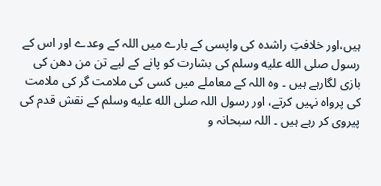ہیں،اور خلافتِ راشدہ کی واپسی کے بارے میں اللہ کے وعدے اور اس کے رسول صلى الله عليه وسلم کی بشارت کو پانے کے لیے تن من دھن کی بازی لگارہے ہیں ۔ وہ اللہ کے معاملے میں کسی کی ملامت گر کی ملامت کی پرواہ نہیں کرتے، اور رسول اللہ صلى الله عليه وسلم کے نقش قدم کی پیروی کر رہے ہیں ۔ اللہ سبحانہ و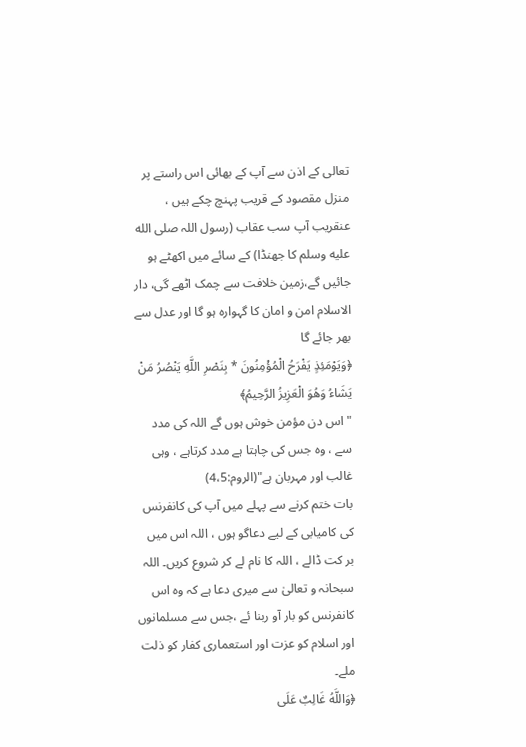تعالی کے اذن سے آپ کے بھائی اس راستے پر منزل مقصود کے قریب پہنچ چکے ہیں ، عنقریب آپ سب عقاب (رسول اللہ صلى الله عليه وسلم کا جھنڈا) کے سائے میں اکھٹے ہو جائیں گے،زمین خلافت سے چمک اٹھے گی، دار الاسلام امن و امان کا گہوارہ ہو گا اور عدل سے بھر جائے گا
﴿وَيَوْمَئِذٍ يَفْرَحُ الْمُؤْمِنُونَ * بِنَصْرِ اللَّهِ يَنْصُرُ مَنْ يَشَاءُ وَهُوَ الْعَزِيزُ الرَّحِيمُ﴾
"اس دن مؤمن خوش ہوں گے اللہ کی مدد سے ، وہ جس کی چاہتا ہے مدد کرتاہے ، وہی غالب اور مہربان ہے"(الروم:4،5)
بات ختم کرنے سے پہلے میں آپ کی کانفرنس کی کامیابی کے لیے دعاگو ہوں ، اللہ اس میں بر کت ڈالے ، اللہ کا نام لے کر شروع کریں۔ اللہ سبحانہ و تعالیٰ سے میری دعا ہے کہ وہ اس کانفرنس کو بار آو ربنا ئے ،جس سے مسلمانوں اور اسلام کو عزت اور استعماری کفار کو ذلت ملے۔
﴿وَاللَّهُ غَالِبٌ عَلَى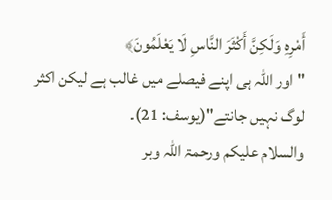أَمْرِهِ وَلَكِنَّ أَكْثَرَ النَّاسِ لَا يَعْلَمُونَ﴾
"اور اللہ ہی اپنے فیصلے میں غالب ہے لیکن اکثر لوگ نہیں جانتے"(یوسف: 21)۔
والسلام علیکم ورحمۃ اللہ وبر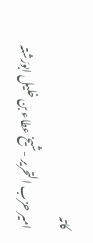کاتہ
امیر حزب التحریر -شیخ عطاء بن خلیل ابورَشتہ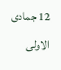12 جمادی الاولی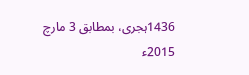1436ہجری، بمطابق 3 مارچ 2015ء